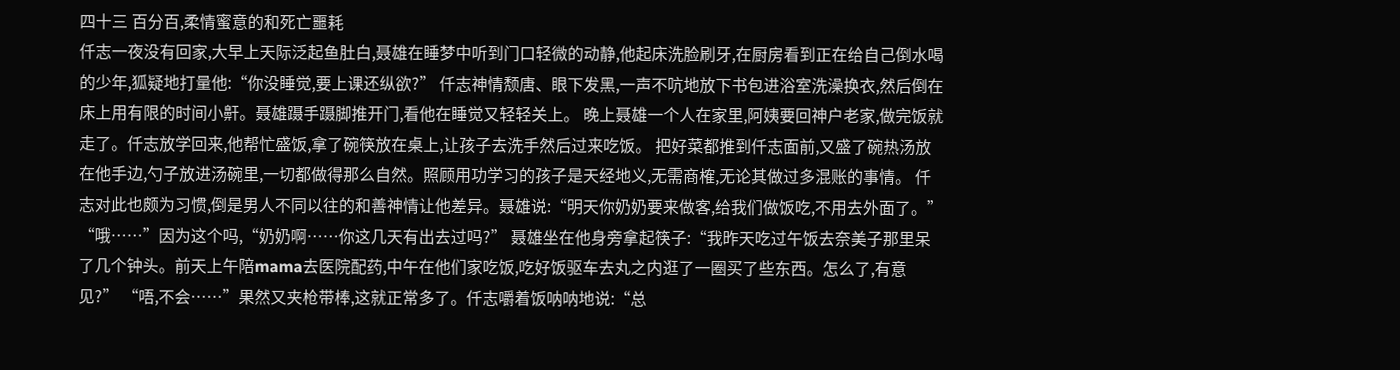四十三 百分百,柔情蜜意的和死亡噩耗
仟志一夜没有回家,大早上天际泛起鱼肚白,聂雄在睡梦中听到门口轻微的动静,他起床洗脸刷牙,在厨房看到正在给自己倒水喝的少年,狐疑地打量他:“你没睡觉,要上课还纵欲?” 仟志神情颓唐、眼下发黑,一声不吭地放下书包进浴室洗澡换衣,然后倒在床上用有限的时间小鼾。聂雄蹑手蹑脚推开门,看他在睡觉又轻轻关上。 晚上聂雄一个人在家里,阿姨要回神户老家,做完饭就走了。仟志放学回来,他帮忙盛饭,拿了碗筷放在桌上,让孩子去洗手然后过来吃饭。 把好菜都推到仟志面前,又盛了碗热汤放在他手边,勺子放进汤碗里,一切都做得那么自然。照顾用功学习的孩子是天经地义,无需商榷,无论其做过多混账的事情。 仟志对此也颇为习惯,倒是男人不同以往的和善神情让他差异。聂雄说:“明天你奶奶要来做客,给我们做饭吃,不用去外面了。” “哦……”因为这个吗,“奶奶啊……你这几天有出去过吗?” 聂雄坐在他身旁拿起筷子:“我昨天吃过午饭去奈美子那里呆了几个钟头。前天上午陪mama去医院配药,中午在他们家吃饭,吃好饭驱车去丸之内逛了一圈买了些东西。怎么了,有意见?” “唔,不会……”果然又夹枪带棒,这就正常多了。仟志嚼着饭呐呐地说:“总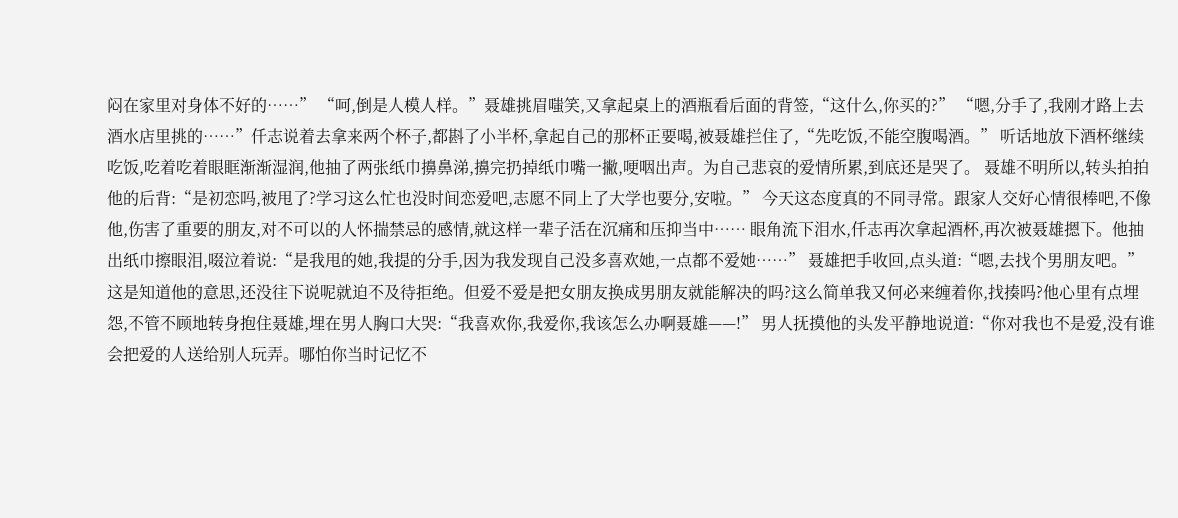闷在家里对身体不好的……” “呵,倒是人模人样。”聂雄挑眉嗤笑,又拿起桌上的酒瓶看后面的背签,“这什么,你买的?” “嗯,分手了,我刚才路上去酒水店里挑的……”仟志说着去拿来两个杯子,都斟了小半杯,拿起自己的那杯正要喝,被聂雄拦住了,“先吃饭,不能空腹喝酒。” 听话地放下酒杯继续吃饭,吃着吃着眼眶渐渐湿润,他抽了两张纸巾擤鼻涕,擤完扔掉纸巾嘴一撇,哽咽出声。为自己悲哀的爱情所累,到底还是哭了。 聂雄不明所以,转头拍拍他的后背:“是初恋吗,被甩了?学习这么忙也没时间恋爱吧,志愿不同上了大学也要分,安啦。” 今天这态度真的不同寻常。跟家人交好心情很棒吧,不像他,伤害了重要的朋友,对不可以的人怀揣禁忌的感情,就这样一辈子活在沉痛和压抑当中…… 眼角流下泪水,仟志再次拿起酒杯,再次被聂雄摁下。他抽出纸巾擦眼泪,啜泣着说:“是我甩的她,我提的分手,因为我发现自己没多喜欢她,一点都不爱她……” 聂雄把手收回,点头道:“嗯,去找个男朋友吧。” 这是知道他的意思,还没往下说呢就迫不及待拒绝。但爱不爱是把女朋友换成男朋友就能解决的吗?这么简单我又何必来缠着你,找揍吗?他心里有点埋怨,不管不顾地转身抱住聂雄,埋在男人胸口大哭:“我喜欢你,我爱你,我该怎么办啊聂雄——!” 男人抚摸他的头发平静地说道:“你对我也不是爱,没有谁会把爱的人送给别人玩弄。哪怕你当时记忆不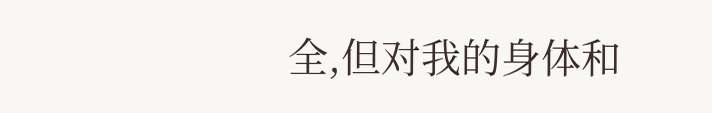全,但对我的身体和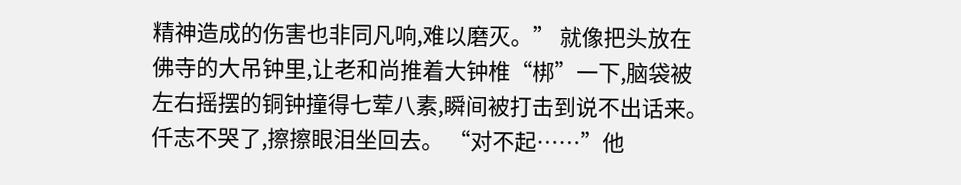精神造成的伤害也非同凡响,难以磨灭。” 就像把头放在佛寺的大吊钟里,让老和尚推着大钟椎“梆”一下,脑袋被左右摇摆的铜钟撞得七荤八素,瞬间被打击到说不出话来。仟志不哭了,擦擦眼泪坐回去。 “对不起……”他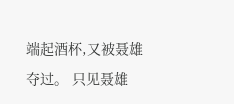端起酒杯,又被聂雄夺过。 只见聂雄